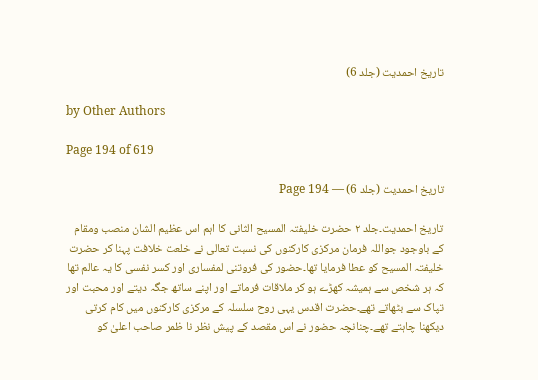تاریخ احمدیت (جلد 6)

by Other Authors

Page 194 of 619

تاریخ احمدیت (جلد 6) — Page 194

تاریخ احمدیت۔جلد ۲ حضرت خلیفتہ المسیح الثانی کا اہم اس عظیم الشان منصب ومقام کے باوجود جواللہ فرمان مرکزی کارکنوں کی نسبت تعالی نے خلعت خلافت پہنا کر حضرت خلیفتہ المسیح کو عطا فرمایا تھا۔حضور کی فروتنی لمفساری اور کسر نفسی کا یہ عالم تھا کہ ہر شخص سے ہمیشہ کھڑے ہو کر ملاقات فرماتے اور اپنے ساتھ جگہ دیتے اور محبت اور تپاک سے بٹھاتے تھے۔حضرت اقدس یہی روح سلسلہ کے مرکزی کارکنوں میں کام کرتی دیکھنا چاہتے تھے۔چنانچہ حضور نے اس مقصد کے پیش نظر نا ظمر صاحب اعلیٰ کو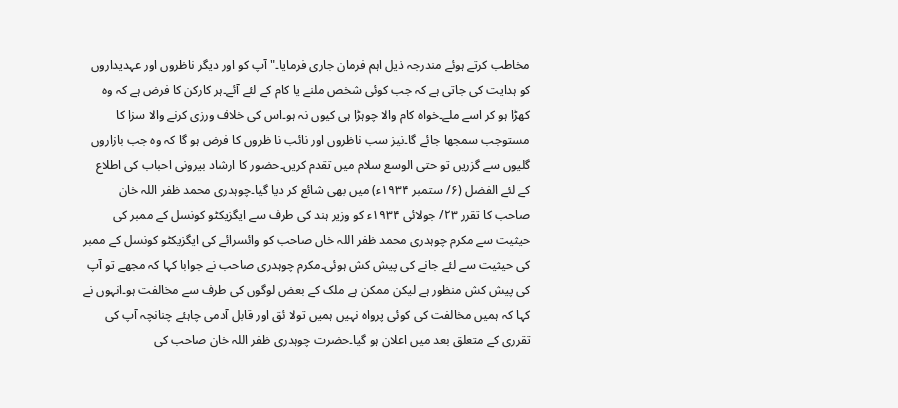مخاطب کرتے ہوئے مندرجہ ذیل اہم فرمان جاری فرمایا۔" آپ کو اور دیگر ناظروں اور عہدیداروں کو ہدایت کی جاتی ہے کہ جب کوئی شخص ملنے یا کام کے لئے آئے۔ہر کارکن کا فرض ہے کہ وہ کھڑا ہو کر اسے ملے۔خواہ کام والا چوہڑا ہی کیوں نہ ہو۔اس کی خلاف ورزی کرنے والا سزا کا مستوجب سمجھا جائے گا۔نیز سب ناظروں اور نائب نا ظروں کا فرض ہو گا کہ وہ جب بازاروں گلیوں سے گزریں تو حتی الوسع سلام میں تقدم کریں۔حضور کا ارشاد بیرونی احباب کی اطلاع کے لئے الفضل (۶/ ستمبر ۱۹۳۴ء) میں بھی شائع کر دیا گیا۔چوہدری محمد ظفر اللہ خان صاحب کا تقرر ۲۳/ جولائی ۱۹۳۴ء کو وزیر ہند کی طرف سے ایگزیکٹو کونسل کے ممبر کی حیثیت سے مکرم چوہدری محمد ظفر اللہ خاں صاحب کو وائسرائے کی ایگزیکٹو کونسل کے ممبر کی حیثیت سے لئے جانے کی پیش کش ہوئی۔مکرم چوہدری صاحب نے جوابا کہا کہ مجھے تو آپ کی پیش کش منظور ہے لیکن ممکن ہے ملک کے بعض لوگوں کی طرف سے مخالفت ہو۔انہوں نے کہا کہ ہمیں مخالفت کی کوئی پرواہ نہیں ہمیں تولا ئق اور قابل آدمی چاہئے چنانچہ آپ کی تقرری کے متعلق بعد میں اعلان ہو گیا۔حضرت چوہدری ظفر اللہ خان صاحب کی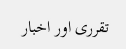تقرری اور اخبار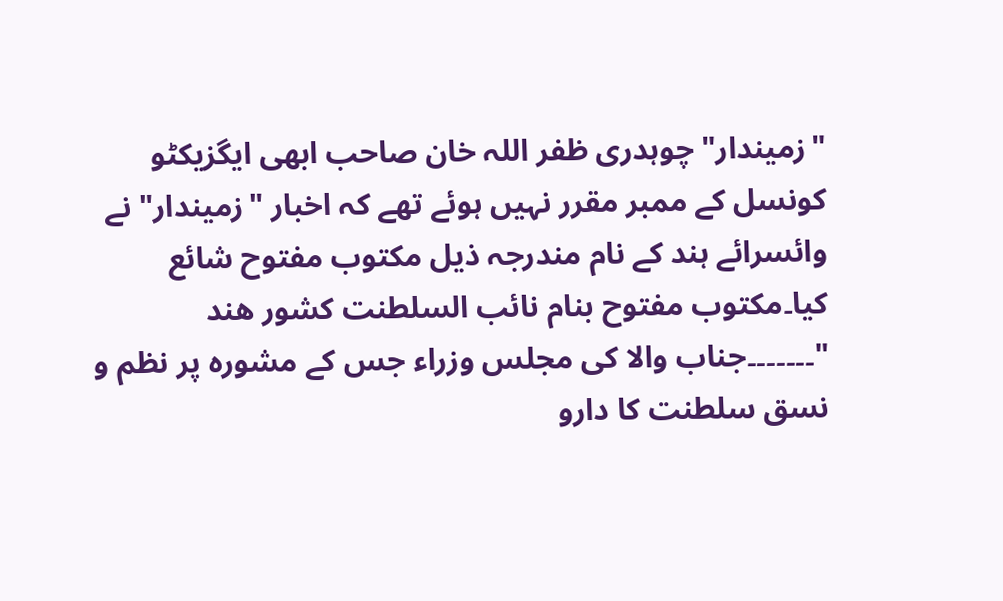"زمیندار" چوہدری ظفر اللہ خان صاحب ابھی ایگزیکٹو کونسل کے ممبر مقرر نہیں ہوئے تھے کہ اخبار "زمیندار" نے وائسرائے ہند کے نام مندرجہ ذیل مکتوب مفتوح شائع کیا۔مکتوب مفتوح بنام نائب السلطنت کشور هند "۔۔۔۔۔۔۔جناب والا کی مجلس وزراء جس کے مشورہ پر نظم و نسق سلطنت کا دارو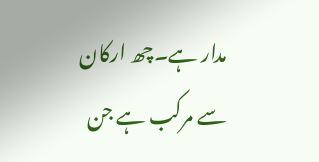مدار ہے۔چھ ارکان سے مرکب ہے جن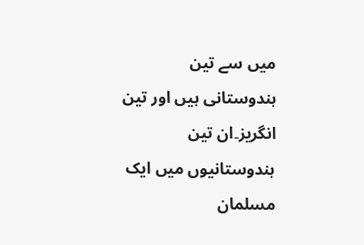میں سے تین ہندوستانی ہیں اور تین انگریز۔ان تین ہندوستانیوں میں ایک مسلمان